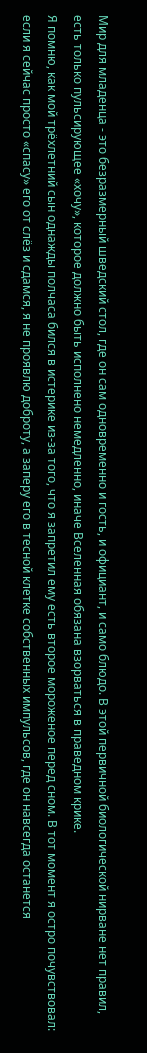Мир для младенца - это безразмерный шведский стол, где он сам одновременно и гость, и официант, и само блюдо. В этой первичной биологической нирване нет правил, есть только пульсирующее «хочу», которое должно быть исполнено немедленно, иначе Вселенная обязана взорваться в праведном крике.
Я помню, как мой трёхлетний сын однажды полчаса бился в истерике из-за того, что я запретил ему есть второе мороженое перед сном. В тот момент я остро почувствовал: если я сейчас просто «спасу» его от слёз и сдамся, я не проявлю доброту, а заперу его в тесной клетке собственных импульсов, где он навсегда останется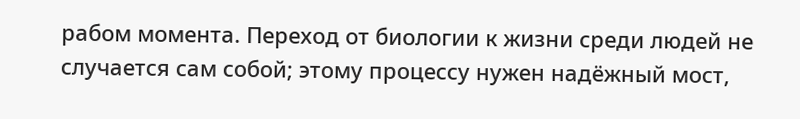рабом момента. Переход от биологии к жизни среди людей не случается сам собой; этому процессу нужен надёжный мост,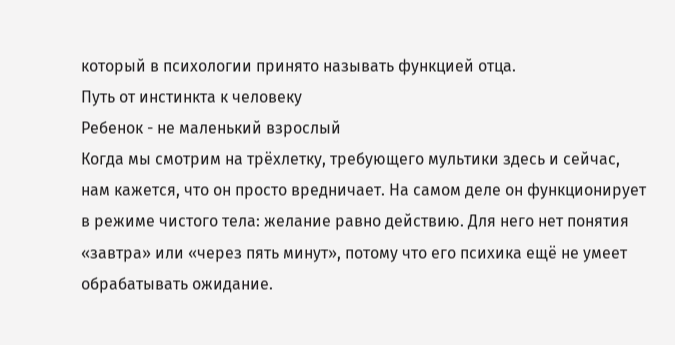который в психологии принято называть функцией отца.
Путь от инстинкта к человеку
Ребенок - не маленький взрослый
Когда мы смотрим на трёхлетку, требующего мультики здесь и сейчас, нам кажется, что он просто вредничает. На самом деле он функционирует в режиме чистого тела: желание равно действию. Для него нет понятия «завтра» или «через пять минут», потому что его психика ещё не умеет обрабатывать ожидание.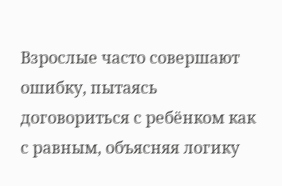Взрослые часто совершают ошибку, пытаясь договориться с ребёнком как с равным, объясняя логику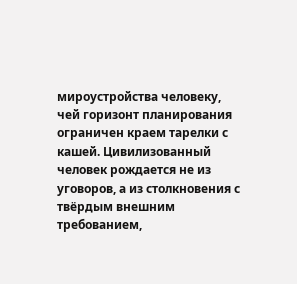мироустройства человеку, чей горизонт планирования ограничен краем тарелки с кашей. Цивилизованный человек рождается не из уговоров, а из столкновения с твёрдым внешним требованием,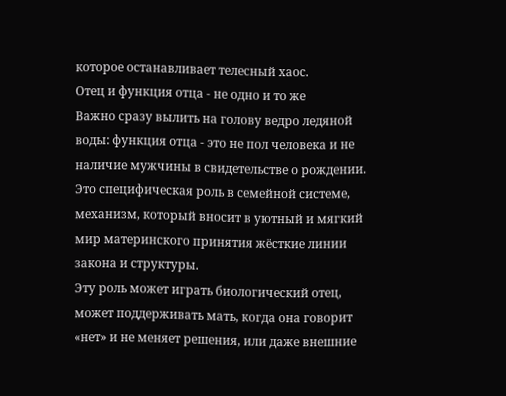которое останавливает телесный хаос.
Отец и функция отца - не одно и то же
Важно сразу вылить на голову ведро ледяной воды: функция отца - это не пол человека и не наличие мужчины в свидетельстве о рождении. Это специфическая роль в семейной системе, механизм, который вносит в уютный и мягкий мир материнского принятия жёсткие линии закона и структуры.
Эту роль может играть биологический отец, может поддерживать мать, когда она говорит «нет» и не меняет решения, или даже внешние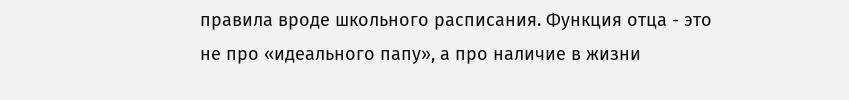правила вроде школьного расписания. Функция отца - это не про «идеального папу», а про наличие в жизни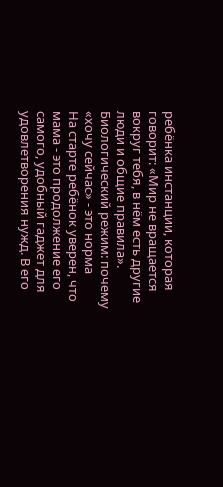ребёнка инстанции, которая говорит: «Мир не вращается вокруг тебя, в нём есть другие люди и общие правила».
Биологический режим: почему «хочу сейчас» - это норма
На старте ребёнок уверен, что мама - это продолжение его самого, удобный гаджет для удовлетворения нужд. В его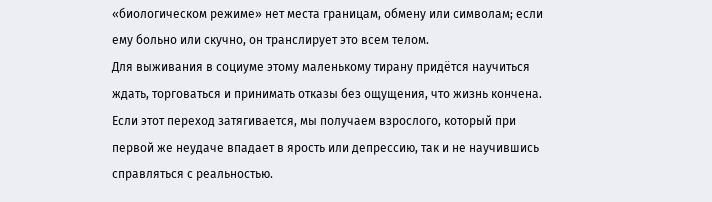«биологическом режиме» нет места границам, обмену или символам; если ему больно или скучно, он транслирует это всем телом.
Для выживания в социуме этому маленькому тирану придётся научиться ждать, торговаться и принимать отказы без ощущения, что жизнь кончена. Если этот переход затягивается, мы получаем взрослого, который при первой же неудаче впадает в ярость или депрессию, так и не научившись справляться с реальностью.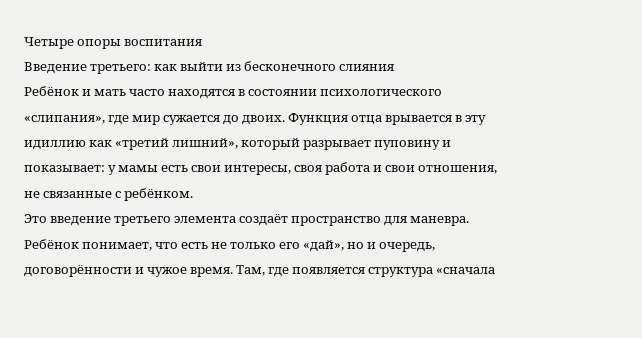Четыре опоры воспитания
Введение третьего: как выйти из бесконечного слияния
Ребёнок и мать часто находятся в состоянии психологического «слипания», где мир сужается до двоих. Функция отца врывается в эту идиллию как «третий лишний», который разрывает пуповину и показывает: у мамы есть свои интересы, своя работа и свои отношения, не связанные с ребёнком.
Это введение третьего элемента создаёт пространство для маневра. Ребёнок понимает, что есть не только его «дай», но и очередь, договорённости и чужое время. Там, где появляется структура «сначала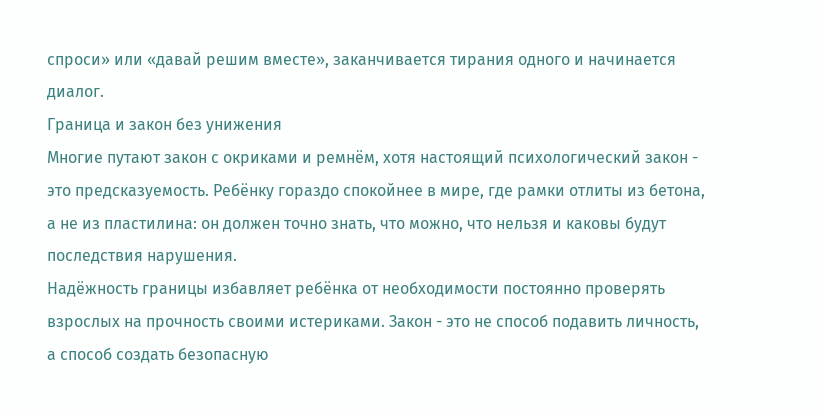спроси» или «давай решим вместе», заканчивается тирания одного и начинается диалог.
Граница и закон без унижения
Многие путают закон с окриками и ремнём, хотя настоящий психологический закон - это предсказуемость. Ребёнку гораздо спокойнее в мире, где рамки отлиты из бетона, а не из пластилина: он должен точно знать, что можно, что нельзя и каковы будут последствия нарушения.
Надёжность границы избавляет ребёнка от необходимости постоянно проверять взрослых на прочность своими истериками. Закон - это не способ подавить личность, а способ создать безопасную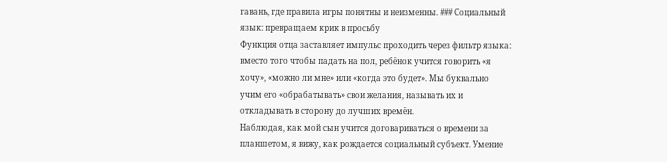гавань, где правила игры понятны и неизменны. ### Социальный язык: превращаем крик в просьбу
Функция отца заставляет импульс проходить через фильтр языка: вместо того чтобы падать на пол, ребёнок учится говорить «я хочу», «можно ли мне» или «когда это будет». Мы буквально учим его «обрабатывать» свои желания, называть их и откладывать в сторону до лучших времён.
Наблюдая, как мой сын учится договариваться о времени за планшетом, я вижу, как рождается социальный субъект. Умение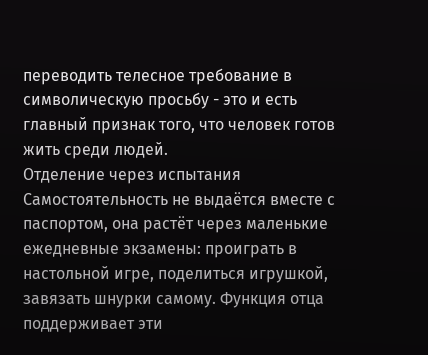переводить телесное требование в символическую просьбу - это и есть главный признак того, что человек готов жить среди людей.
Отделение через испытания
Самостоятельность не выдаётся вместе с паспортом, она растёт через маленькие ежедневные экзамены: проиграть в настольной игре, поделиться игрушкой, завязать шнурки самому. Функция отца поддерживает эти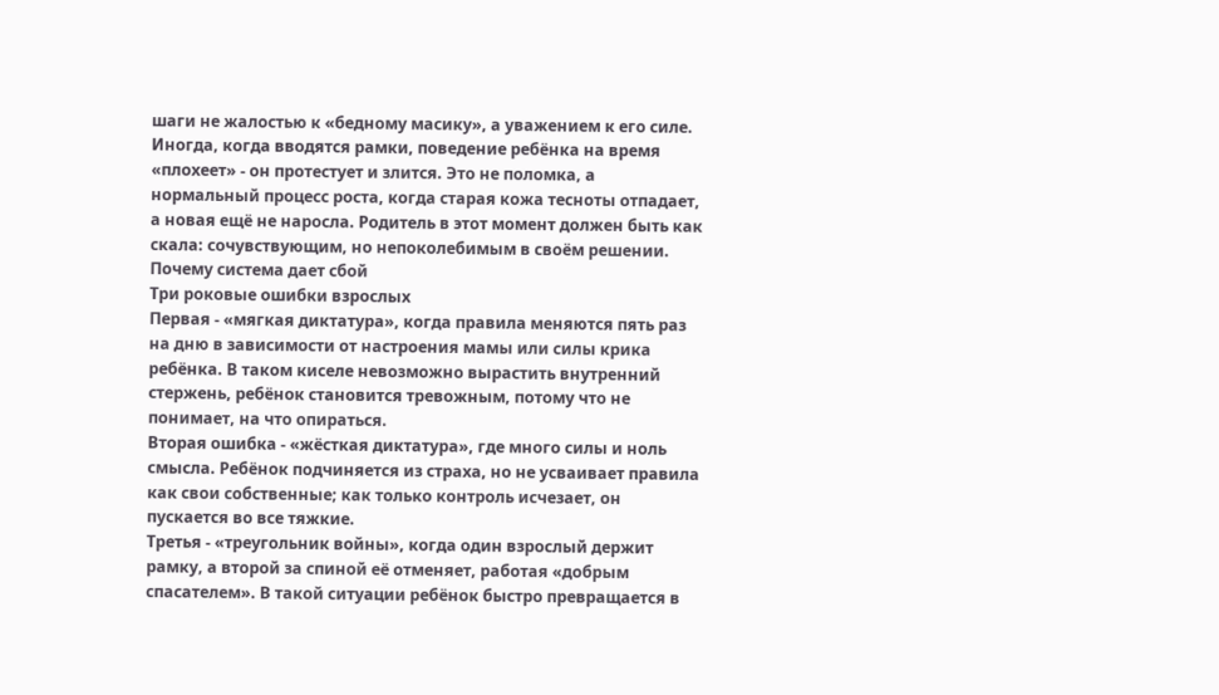шаги не жалостью к «бедному масику», а уважением к его силе.
Иногда, когда вводятся рамки, поведение ребёнка на время «плохеет» - он протестует и злится. Это не поломка, а нормальный процесс роста, когда старая кожа тесноты отпадает, а новая ещё не наросла. Родитель в этот момент должен быть как скала: сочувствующим, но непоколебимым в своём решении.
Почему система дает сбой
Три роковые ошибки взрослых
Первая - «мягкая диктатура», когда правила меняются пять раз на дню в зависимости от настроения мамы или силы крика ребёнка. В таком киселе невозможно вырастить внутренний стержень, ребёнок становится тревожным, потому что не понимает, на что опираться.
Вторая ошибка - «жёсткая диктатура», где много силы и ноль смысла. Ребёнок подчиняется из страха, но не усваивает правила как свои собственные; как только контроль исчезает, он пускается во все тяжкие.
Третья - «треугольник войны», когда один взрослый держит рамку, а второй за спиной её отменяет, работая «добрым спасателем». В такой ситуации ребёнок быстро превращается в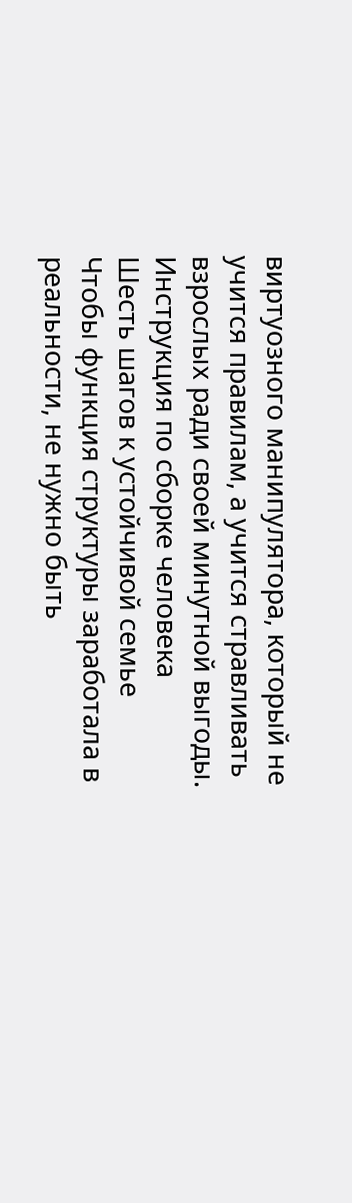виртуозного манипулятора, который не учится правилам, а учится стравливать взрослых ради своей минутной выгоды.
Инструкция по сборке человека
Шесть шагов к устойчивой семье
Чтобы функция структуры заработала в реальности, не нужно быть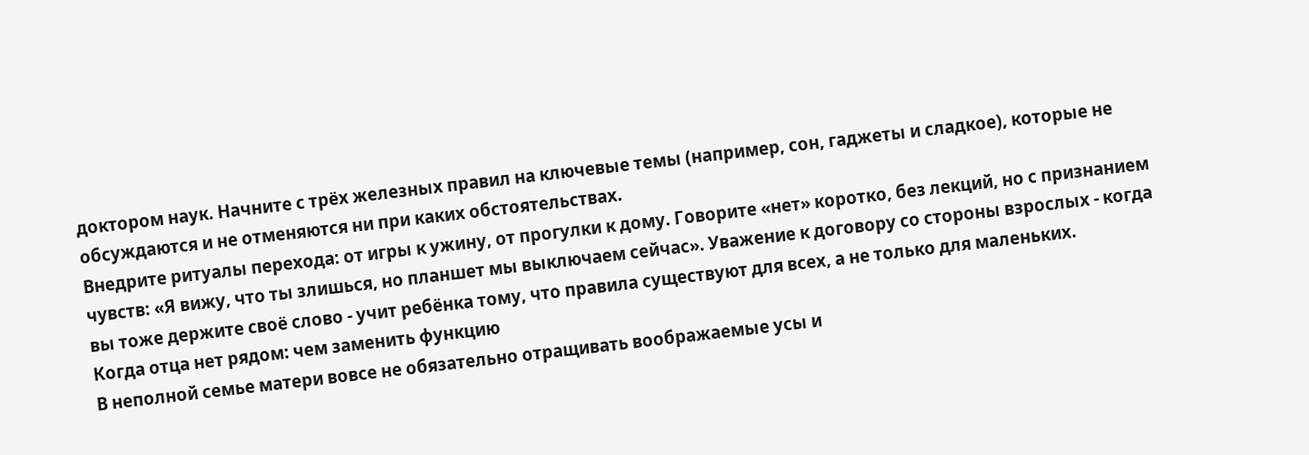доктором наук. Начните с трёх железных правил на ключевые темы (например, сон, гаджеты и сладкое), которые не обсуждаются и не отменяются ни при каких обстоятельствах.
Внедрите ритуалы перехода: от игры к ужину, от прогулки к дому. Говорите «нет» коротко, без лекций, но с признанием чувств: «Я вижу, что ты злишься, но планшет мы выключаем сейчас». Уважение к договору со стороны взрослых - когда вы тоже держите своё слово - учит ребёнка тому, что правила существуют для всех, а не только для маленьких.
Когда отца нет рядом: чем заменить функцию
В неполной семье матери вовсе не обязательно отращивать воображаемые усы и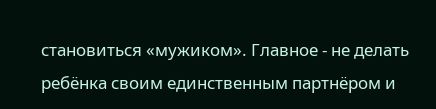становиться «мужиком». Главное - не делать ребёнка своим единственным партнёром и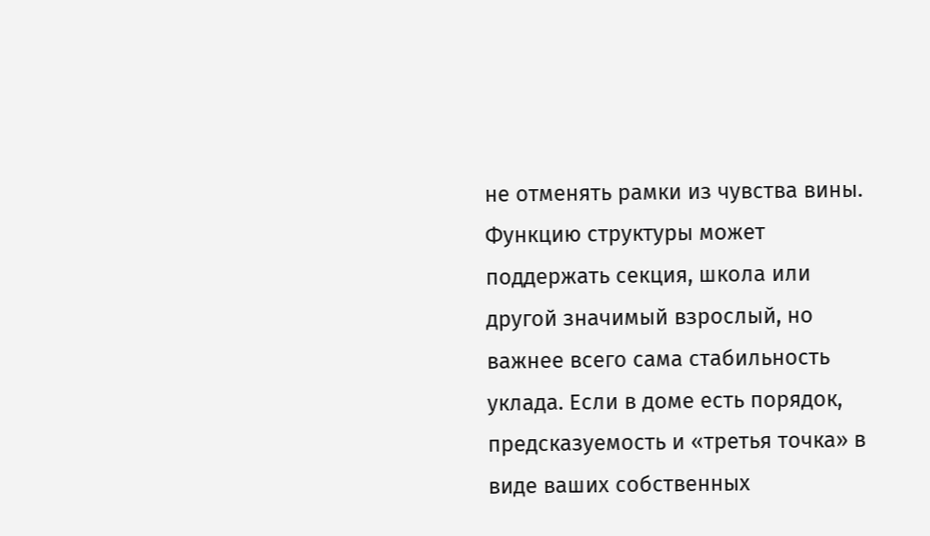не отменять рамки из чувства вины.
Функцию структуры может поддержать секция, школа или другой значимый взрослый, но важнее всего сама стабильность уклада. Если в доме есть порядок, предсказуемость и «третья точка» в виде ваших собственных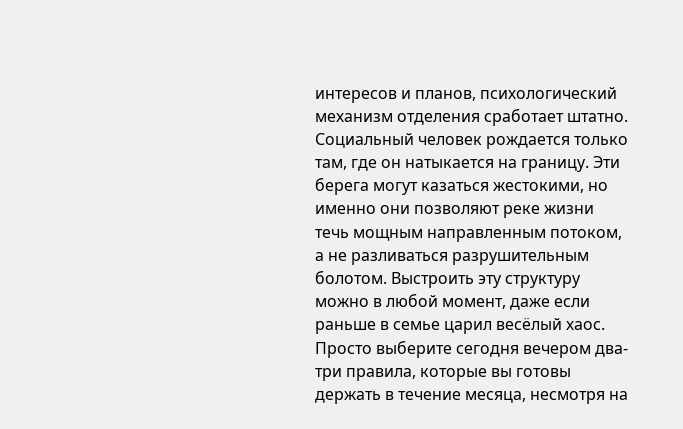интересов и планов, психологический механизм отделения сработает штатно.
Социальный человек рождается только там, где он натыкается на границу. Эти берега могут казаться жестокими, но именно они позволяют реке жизни течь мощным направленным потоком, а не разливаться разрушительным болотом. Выстроить эту структуру можно в любой момент, даже если раньше в семье царил весёлый хаос.
Просто выберите сегодня вечером два-три правила, которые вы готовы держать в течение месяца, несмотря на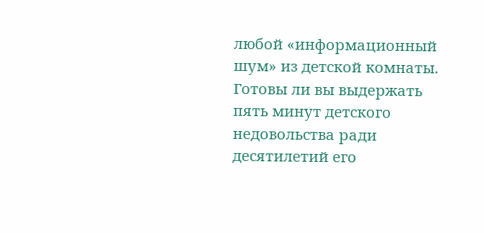любой «информационный шум» из детской комнаты.
Готовы ли вы выдержать пять минут детского недовольства ради десятилетий его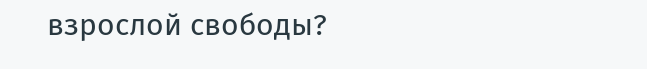взрослой свободы?